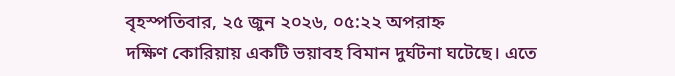বৃহস্পতিবার, ২৫ জুন ২০২৬, ০৫:২২ অপরাহ্ন
দক্ষিণ কোরিয়ায় একটি ভয়াবহ বিমান দুর্ঘটনা ঘটেছে। এতে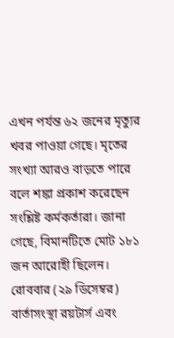এখন পর্যন্ত ৬২ জনের মৃত্যুর খবর পাওয়া গেছে। মৃতের সংখ্যা আরও বাড়তে পারে বলে শঙ্কা প্রকাশ করেছেন সংশ্লিষ্ট কর্মকর্তারা। জানা গেছে, বিমানটিতে মোট ১৮১ জন আরোহী ছিলেন।
রোববার (২৯ ডিসেম্বর) বার্তাসংস্থা রয়টার্স এবং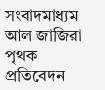সংবাদমাধ্যম আল জাজিরা পৃথক প্রতিবেদন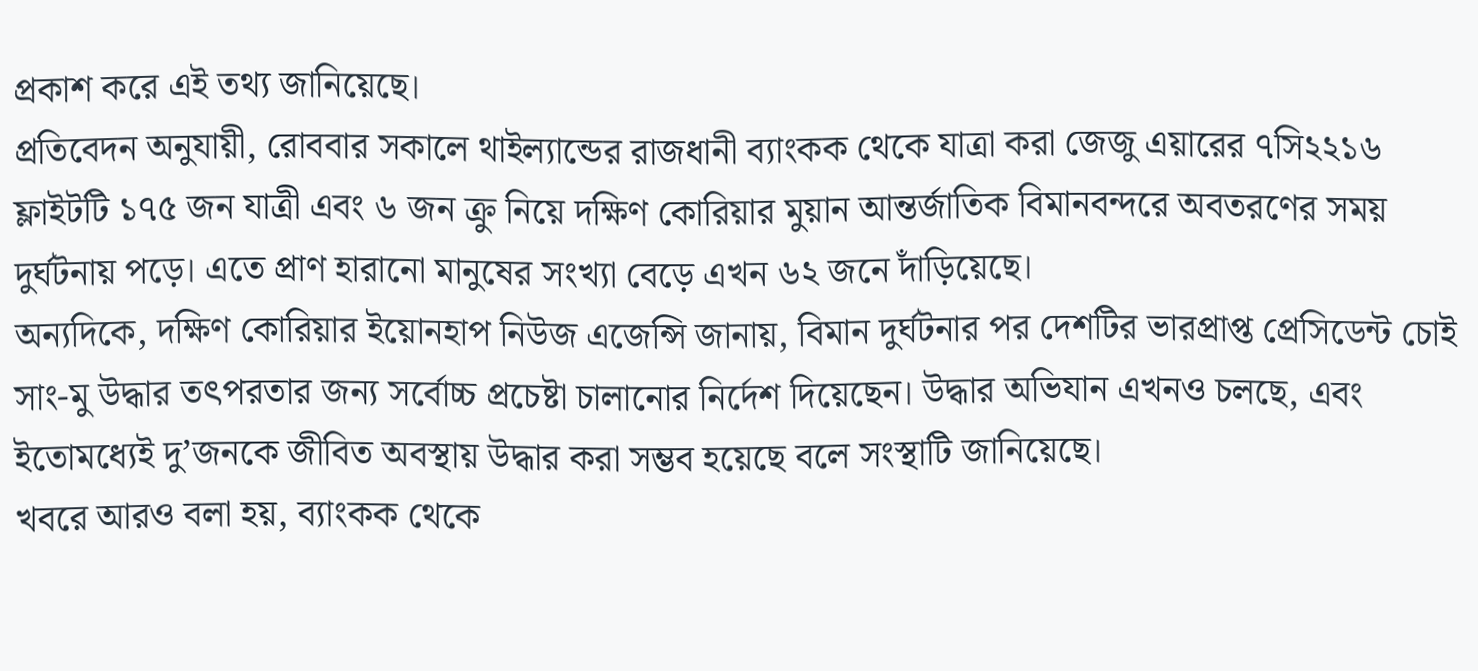প্রকাশ করে এই তথ্য জানিয়েছে।
প্রতিবেদন অনুযায়ী, রোববার সকালে থাইল্যান্ডের রাজধানী ব্যাংকক থেকে যাত্রা করা জেজু এয়ারের ৭সি২২১৬ ফ্লাইটটি ১৭৫ জন যাত্রী এবং ৬ জন ক্রু নিয়ে দক্ষিণ কোরিয়ার মুয়ান আন্তর্জাতিক বিমানবন্দরে অবতরণের সময় দুর্ঘটনায় পড়ে। এতে প্রাণ হারানো মানুষের সংখ্যা বেড়ে এখন ৬২ জনে দাঁড়িয়েছে।
অন্যদিকে, দক্ষিণ কোরিয়ার ইয়োনহাপ নিউজ এজেন্সি জানায়, বিমান দুর্ঘটনার পর দেশটির ভারপ্রাপ্ত প্রেসিডেন্ট চোই সাং-মু উদ্ধার তৎপরতার জন্য সর্বোচ্চ প্রচেষ্টা চালানোর নির্দেশ দিয়েছেন। উদ্ধার অভিযান এখনও চলছে, এবং ইতোমধ্যেই দু’জনকে জীবিত অবস্থায় উদ্ধার করা সম্ভব হয়েছে বলে সংস্থাটি জানিয়েছে।
খবরে আরও বলা হয়, ব্যাংকক থেকে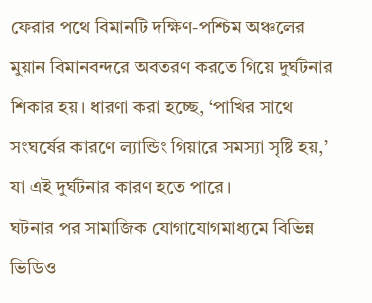ফেরার পথে বিমানটি দক্ষিণ-পশ্চিম অঞ্চলের মুয়ান বিমানবন্দরে অবতরণ করতে গিয়ে দুর্ঘটনার শিকার হয়। ধারণা করা হচ্ছে, ‘পাখির সাথে সংঘর্ষের কারণে ল্যান্ডিং গিয়ারে সমস্যা সৃষ্টি হয়,’ যা এই দুর্ঘটনার কারণ হতে পারে।
ঘটনার পর সামাজিক যোগাযোগমাধ্যমে বিভিন্ন ভিডিও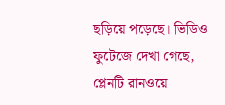ছড়িয়ে পড়েছে। ভিডিও ফুটেজে দেখা গেছে, প্লেনটি রানওয়ে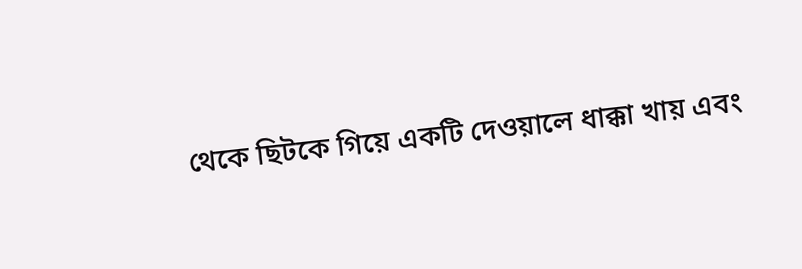থেকে ছিটকে গিয়ে একটি দেওয়ালে ধাক্কা খায় এবং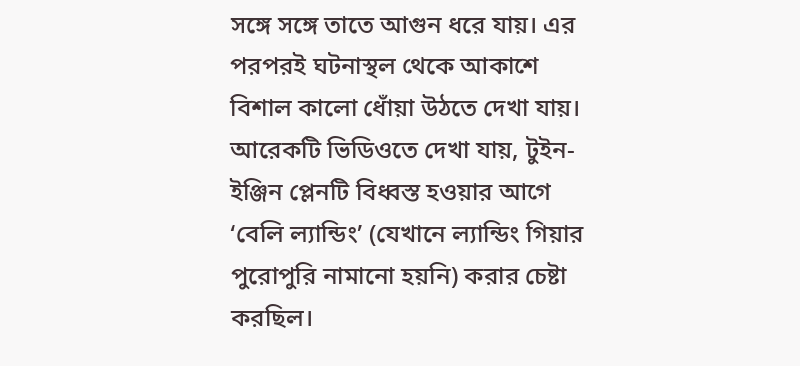সঙ্গে সঙ্গে তাতে আগুন ধরে যায়। এর পরপরই ঘটনাস্থল থেকে আকাশে বিশাল কালো ধোঁয়া উঠতে দেখা যায়।
আরেকটি ভিডিওতে দেখা যায়, টুইন-ইঞ্জিন প্লেনটি বিধ্বস্ত হওয়ার আগে ‘বেলি ল্যান্ডিং’ (যেখানে ল্যান্ডিং গিয়ার পুরোপুরি নামানো হয়নি) করার চেষ্টা করছিল।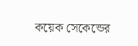কয়েক সেকেন্ডের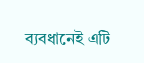ব্যবধানেই এটি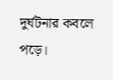দুর্ঘটনার কবলে পড়ে।